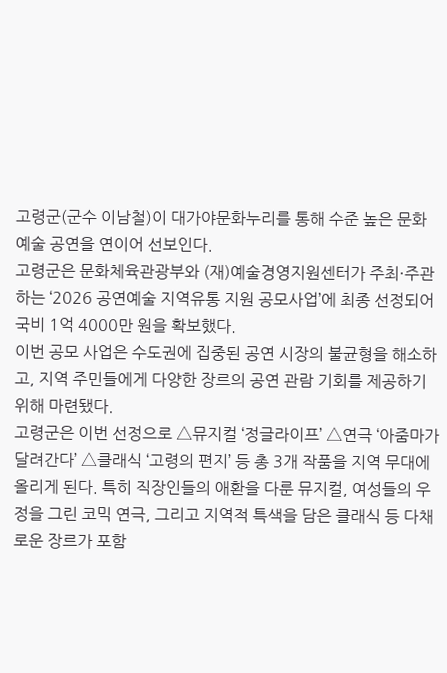고령군(군수 이남철)이 대가야문화누리를 통해 수준 높은 문화 예술 공연을 연이어 선보인다.
고령군은 문화체육관광부와 (재)예술경영지원센터가 주최·주관하는 ‘2026 공연예술 지역유통 지원 공모사업’에 최종 선정되어 국비 1억 4000만 원을 확보했다.
이번 공모 사업은 수도권에 집중된 공연 시장의 불균형을 해소하고, 지역 주민들에게 다양한 장르의 공연 관람 기회를 제공하기 위해 마련됐다.
고령군은 이번 선정으로 △뮤지컬 ‘정글라이프’ △연극 ‘아줌마가 달려간다’ △클래식 ‘고령의 편지’ 등 총 3개 작품을 지역 무대에 올리게 된다. 특히 직장인들의 애환을 다룬 뮤지컬, 여성들의 우정을 그린 코믹 연극, 그리고 지역적 특색을 담은 클래식 등 다채로운 장르가 포함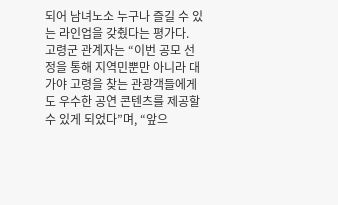되어 남녀노소 누구나 즐길 수 있는 라인업을 갖췄다는 평가다.
고령군 관계자는 “이번 공모 선정을 통해 지역민뿐만 아니라 대가야 고령을 찾는 관광객들에게도 우수한 공연 콘텐츠를 제공할 수 있게 되었다”며, “앞으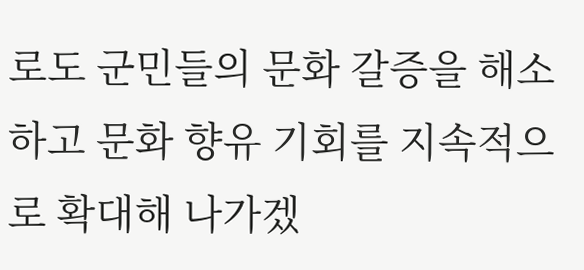로도 군민들의 문화 갈증을 해소하고 문화 향유 기회를 지속적으로 확대해 나가겠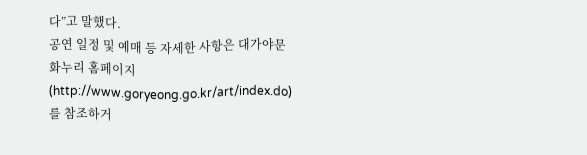다”고 말했다.
공연 일정 및 예매 등 자세한 사항은 대가야문화누리 홈페이지(http://www.goryeong.go.kr/art/index.do)를 참조하거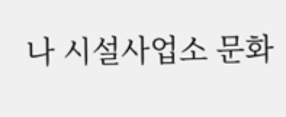나 시설사업소 문화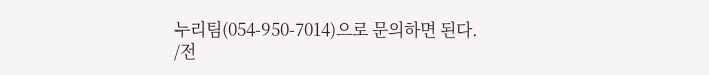누리팀(054-950-7014)으로 문의하면 된다.
/전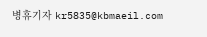병휴기자 kr5835@kbmaeil.com